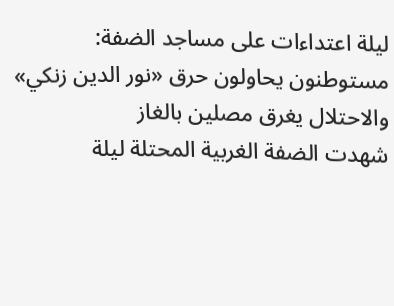ليلة اعتداءات على مساجد الضفة: مستوطنون يحاولون حرق «نور الدين زنكي» والاحتلال يغرق مصلين بالغاز
شهدت الضفة الغربية المحتلة ليلة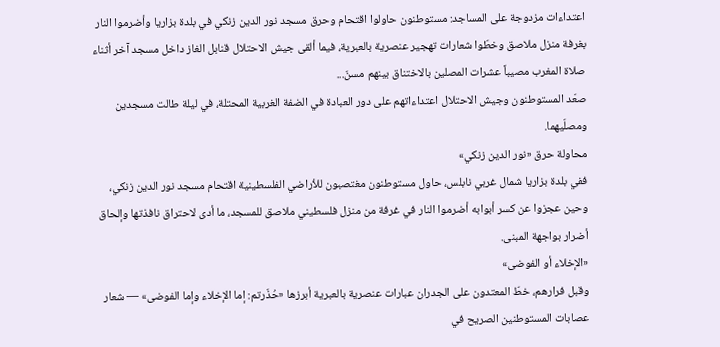اعتداءات مزدوجة على المساجد: مستوطنون حاولوا اقتحام وحرق مسجد نور الدين زنكي في بلدة بزاريا وأضرموا النار بغرفة منزل ملاصق وخطّوا شعارات تهجير عنصرية بالعبرية، فيما ألقى جيش الاحتلال قنابل الغاز داخل مسجد آخر أثناء صلاة المغرب مصيباً عشرات المصلين بالاختناق بينهم مسنّ...
صعّد المستوطنون وجيش الاحتلال اعتداءاتهم على دور العبادة في الضفة الغربية المحتلة، في ليلة طالت مسجدين ومصلّيهما.
محاولة حرق «نور الدين زنكي»
ففي بلدة بزاريا شمال غربي نابلس، حاول مستوطنون مغتصبون للأراضي الفلسطينية اقتحام مسجد نور الدين زنكي، وحين عجزوا عن كسر أبوابه أضرموا النار في غرفة من منزل فلسطيني ملاصق للمسجد، ما أدى لاحتراق نافذتها وإلحاق أضرار بواجهة المبنى.
«الإخلاء أو الفوضى»
وقبل فرارهم، خطّ المعتدون على الجدران عبارات عنصرية بالعبرية أبرزها «حُذّرتم: إما الإخلاء وإما الفوضى» — شعار عصابات المستوطنين الصريح في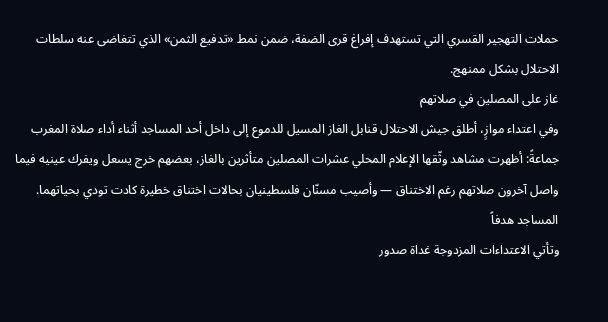حملات التهجير القسري التي تستهدف إفراغ قرى الضفة، ضمن نمط «تدفيع الثمن» الذي تتغاضى عنه سلطات الاحتلال بشكل ممنهج.
غاز على المصلين في صلاتهم
وفي اعتداء موازٍ، أطلق جيش الاحتلال قنابل الغاز المسيل للدموع إلى داخل أحد المساجد أثناء أداء صلاة المغرب جماعةً: أظهرت مشاهد وثّقها الإعلام المحلي عشرات المصلين متأثرين بالغاز، بعضهم خرج يسعل ويفرك عينيه فيما واصل آخرون صلاتهم رغم الاختناق — وأصيب مسنّان فلسطينيان بحالات اختناق خطيرة كادت تودي بحياتهما.
المساجد هدفاً
وتأتي الاعتداءات المزدوجة غداة صدور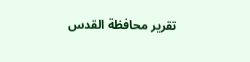تقرير محافظة القدس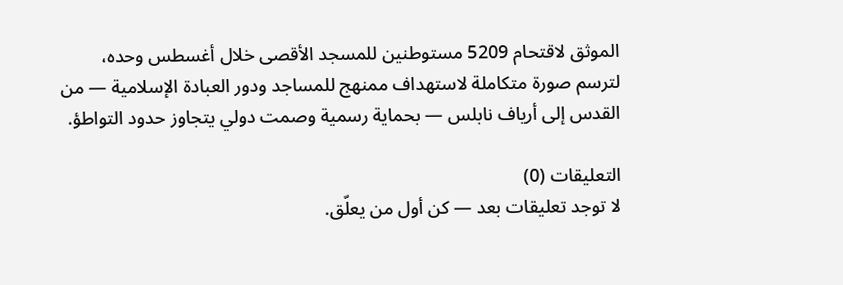الموثق لاقتحام 5209 مستوطنين للمسجد الأقصى خلال أغسطس وحده، لترسم صورة متكاملة لاستهداف ممنهج للمساجد ودور العبادة الإسلامية — من القدس إلى أرياف نابلس — بحماية رسمية وصمت دولي يتجاوز حدود التواطؤ.

التعليقات (0)
لا توجد تعليقات بعد — كن أول من يعلّق.